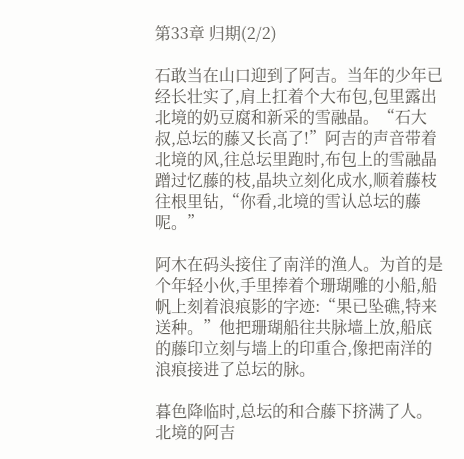第33章 归期(2/2)

石敢当在山口迎到了阿吉。当年的少年已经长壮实了,肩上扛着个大布包,包里露出北境的奶豆腐和新采的雪融晶。“石大叔,总坛的藤又长高了!”阿吉的声音带着北境的风,往总坛里跑时,布包上的雪融晶蹭过忆藤的枝,晶块立刻化成水,顺着藤枝往根里钻,“你看,北境的雪认总坛的藤呢。”

阿木在码头接住了南洋的渔人。为首的是个年轻小伙,手里捧着个珊瑚雕的小船,船帆上刻着浪痕影的字迹:“果已坠礁,特来送种。”他把珊瑚船往共脉墙上放,船底的藤印立刻与墙上的印重合,像把南洋的浪痕接进了总坛的脉。

暮色降临时,总坛的和合藤下挤满了人。北境的阿吉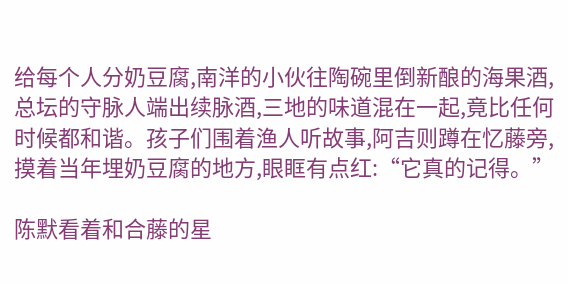给每个人分奶豆腐,南洋的小伙往陶碗里倒新酿的海果酒,总坛的守脉人端出续脉酒,三地的味道混在一起,竟比任何时候都和谐。孩子们围着渔人听故事,阿吉则蹲在忆藤旁,摸着当年埋奶豆腐的地方,眼眶有点红:“它真的记得。”

陈默看着和合藤的星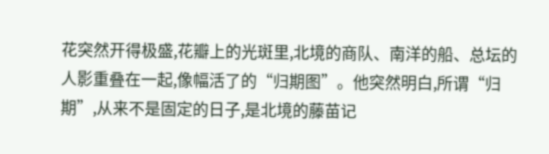花突然开得极盛,花瓣上的光斑里,北境的商队、南洋的船、总坛的人影重叠在一起,像幅活了的“归期图”。他突然明白,所谓“归期”,从来不是固定的日子,是北境的藤苗记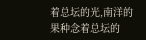着总坛的光,南洋的果种念着总坛的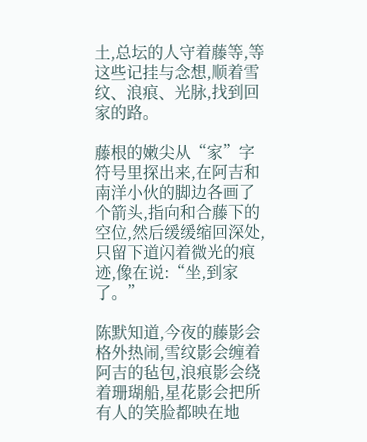土,总坛的人守着藤等,等这些记挂与念想,顺着雪纹、浪痕、光脉,找到回家的路。

藤根的嫩尖从“家”字符号里探出来,在阿吉和南洋小伙的脚边各画了个箭头,指向和合藤下的空位,然后缓缓缩回深处,只留下道闪着微光的痕迹,像在说:“坐,到家了。”

陈默知道,今夜的藤影会格外热闹,雪纹影会缠着阿吉的毡包,浪痕影会绕着珊瑚船,星花影会把所有人的笑脸都映在地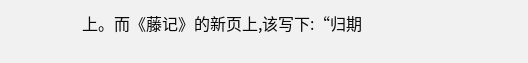上。而《藤记》的新页上,该写下:“归期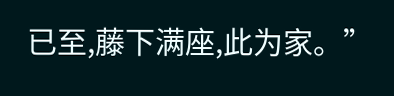已至,藤下满座,此为家。”